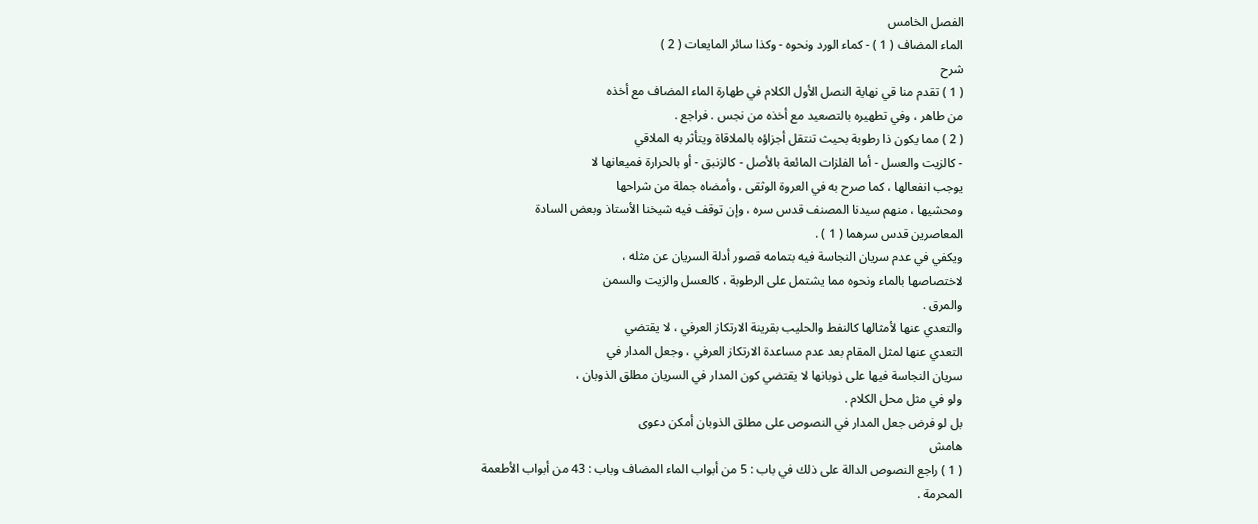الفصل الخامس
الماء المضاف ( 1 ) - كماء الورد ونحوه - وكذا سائر المايعات ( 2 )
شرح
( 1 ) تقدم منا قي نهاية النصل الأول الكلام في طهارة الماء المضاف مع أخذه
من طاهر ، وفي تطهيره بالتصعيد مع أخذه من نجس . فراجع .
( 2 ) مما يكون ذا رطوبة بحيث تنتقل أجزاؤه بالملاقاة ويتأثر به الملاقي
- كالزيت والعسل - أما الفلزات المائعة بالأصل - كالزنبق - أو بالحرارة فميعانها لا
يوجب انفعالها ، كما صرح به في العروة الوثقى ، وأمضاه جملة من شراحها
ومحشيها ، منهم سيدنا المصنف قدس سره ، وإن توقف فيه شيخنا الأستاذ وبعض السادة
المعاصرين قدس سرهما ( 1 ) .
ويكفي في عدم سريان النجاسة فيه بتمامه قصور أدلة السريان عن مثله ،
لاختصاصها بالماء ونحوه مما يشتمل على الرطوبة ، كالعسل والزيت والسمن
والمرق .
والتعدي عنها لأمثالها كالنفط والحليب بقرينة الارتكاز العرفي ، لا يقتضي
التعدي عنها لمثل المقام بعد عدم مساعدة الارتكاز العرفي ، وجعل المدار في
سريان النجاسة فيها على ذوبانها لا يقتضي كون المدار في السريان مطلق الذوبان ،
ولو في مثل محل الكلام .
بل لو فرض جعل المدار في النصوص على مطلق الذوبان أمكن دعوى
هامش
( 1 ) راجع النصوص الدالة على ذلك في باب : 5 من أبواب الماء المضاف وباب : 43 من أبواب الأطعمة
المحرمة .